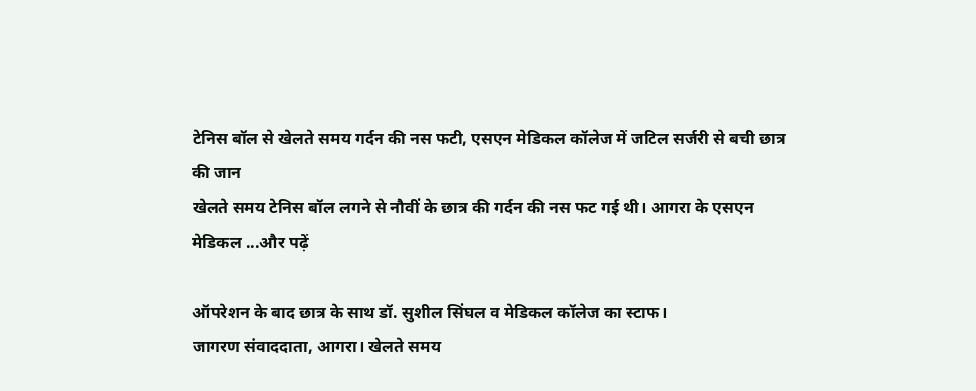टेनिस बॉल से खेलते समय गर्दन की नस फटी, एसएन मेडिकल कॉलेज में जटिल सर्जरी से बची छात्र की जान
खेलते समय टेनिस बॉल लगने से नौवीं के छात्र की गर्दन की नस फट गई थी। आगरा के एसएन मेडिकल ...और पढ़ें

ऑपरेशन के बाद छात्र के साथ डॉ. सुशील सिंघल व मेडिकल कॉलेज का स्टाफ।
जागरण संवाददाता, आगरा। खेलते समय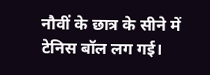नौवीं के छात्र के सीने में टेनिस बॉल लग गई।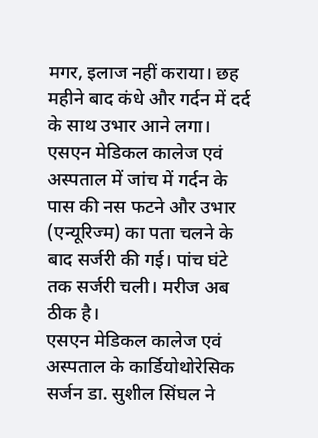मगर, इलाज नहीं कराया। छह महीने बाद कंधे और गर्दन में दर्द के साथ उभार आने लगा। एसएन मेडिकल कालेज एवं अस्पताल में जांच में गर्दन के पास की नस फटने और उभार (एन्यूरिज्म) का पता चलने के बाद सर्जरी की गई। पांच घंटे तक सर्जरी चली। मरीज अब ठीक है।
एसएन मेडिकल कालेज एवं अस्पताल के कार्डियोथोरेसिक सर्जन डा. सुशील सिंघल ने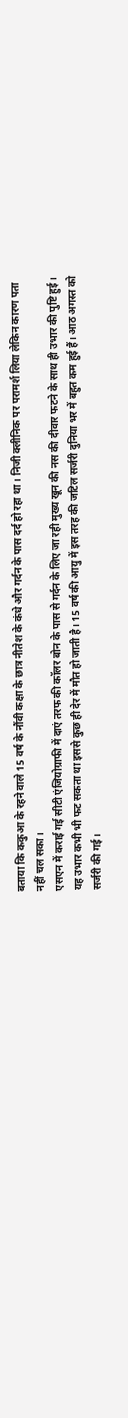बताया कि ककुआ के रहने वाले 15 वर्ष के नौंवी कक्षा के छात्र नीतेश के कंधे और गर्दन के पास दर्द हो रहा था। निजी क्लीनिक पर परामर्श लिया लेकिन कारण पता नहीं चल सका।
एसएन में कराई गई सीटी एंजियोग्राफी में दाएं तरफ की कॉलर बोन के पास से गर्दन के लिए जा रही मुख्य खून की नस की दीवार फटने के साथ ही उभार की पुष्टि हुई। यह उभार कभी भी फट सकता था इससे कुछ ही देर में मौत हो जाती है। 15 वर्ष की आयु में इस तरह की जटिल सर्जरी दुनिया भर में बहुत कम हुई हैं। आठ अगस्त को सर्जरी की गई।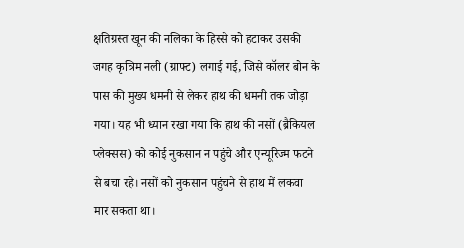क्षतिग्रस्त खून की नलिका के हिस्से को हटाकर उसकी जगह कृत्रिम नली (ग्राफ्ट) लगाई गई, जिसे कॉलर बोन के पास की मुख्य धमनी से लेकर हाथ की धमनी तक जोड़ा गया। यह भी ध्यान रखा गया कि हाथ की नसों (ब्रैकियल प्लेक्सस) को कोई नुकसान न पहुंचे और एन्यूरिज्म फटने से बचा रहे। नसों को नुकसान पहुंचने से हाथ में लकवा मार सकता था।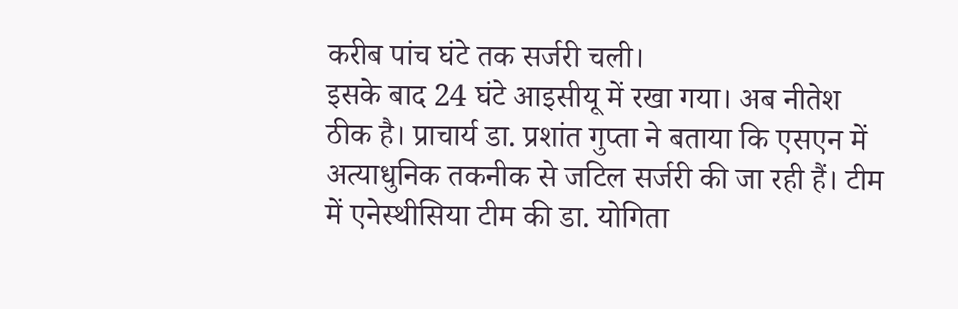करीब पांच घंटे तक सर्जरी चली।
इसके बाद 24 घंटे आइसीयू में रखा गया। अब नीतेश ठीक है। प्राचार्य डा. प्रशांत गुप्ता ने बताया कि एसएन में अत्याधुनिक तकनीक से जटिल सर्जरी की जा रही हैं। टीम में एनेस्थीसिया टीम की डा. योगिता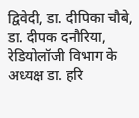द्विवेदी, डा. दीपिका चौबे, डा. दीपक दनौरिया, रेडियोलॉजी विभाग के अध्यक्ष डा. हरि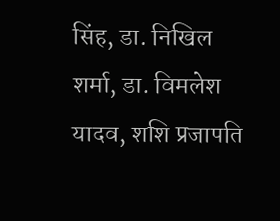सिंह, डा. निखिल शर्मा, डा. विमलेश यादव, शशि प्रजापति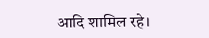आदि शामिल रहे।